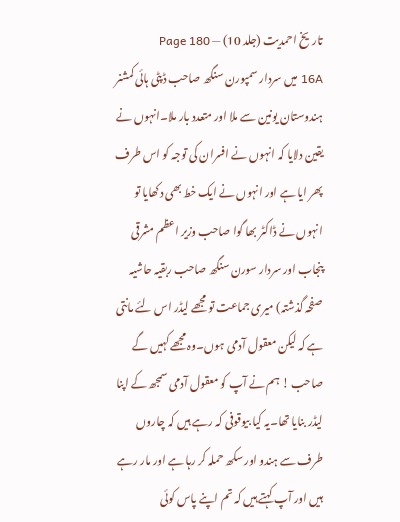تاریخ احمدیت (جلد 10) — Page 180
16A میں سردار سمپورن سنگھ صاحب ڈپٹی ہائی کمشنر ہندوستان یونین سے ملا اور متعدد بار ملا۔انہوں نے یقین دلایا کہ انہوں نے افسران کی توجہ کو اس طرف پھر ایا ہے اور انہوں نے ایک خط بھی دکھایا تو انہوں نے ڈاکٹر بھا گوا صاحب وزیر اعظم مشرقی پنجاب اور سردار سورن سنگھ صاحب ربقیہ حاشیہ صفحہ گذشتہ) میری جماعت تو مجھے لیڈر اس لئے مانتی ہے کہ لیکن معقول آدمی ہوں۔وہ مجھے کہیں گے صاحب ! ہم نے آپ کو معقول آدمی سمجھ کے اپنا لیڈر بنایا تھا۔یہ کیا بیوقوفی کہ رہے ہیں کہ چاروں طرف سے ہندو اور سکھ حملہ کر رہا ہے اور مار رہے ہیں اور آپ کہتے ہیں کہ تم اپنے پاس کوئی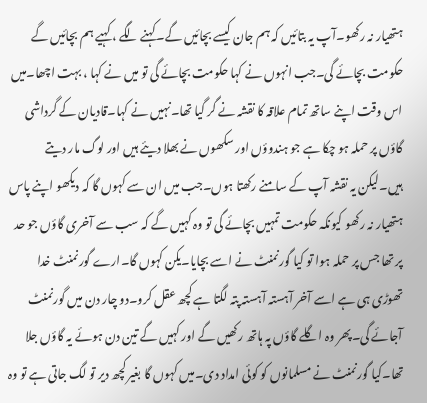ہتھیار نہ رکھو۔آپ یہ بتائیں کہ ہم جان کیسے بچائیں گے۔کہنے لگے ، کہیے ہم بچائیں گے حکومت بچائے گی۔جب انہوں نے کہا حکومت بچائے گی تو میں نے کہا ، بہت اچھا۔میں اس وقت اپنے ساتھ تمام علاقہ کا نقشہ نے گر گیا تھا۔نہیں نے کہا۔قادیان کے گرداشی گاؤں پر حملہ ہو چکا ہے جو ہندوؤں اور سکھوں نے بھلا دیئے ہیں اور لوگ مار دیتے ہیں۔لیکن یہ نقشہ آپ کے سامنے رکھتا ہوں۔جب میں ان سے کہوں گا کہ دیکھو اپنے پاس ہتھیار نہ رکھو کیونکہ حکومت تمہیں بچائے گی تو وہ کہیں گے کہ سب سے آخری گاؤں جو حد پر تھا جس پر حملہ ہوا تو کیا گورنمنٹ نے اسے بچایا۔یکن کہوں گا۔ارے گورنمنٹ خدا تھوڑی ہی ہے اسے آخر آہستہ آہستہ پتہ لگتا ہے کچھ عقل کرو۔دو چار دن میں گورنمنٹ آجائے گی۔پھر وہ اگلے گاؤں پہ ہاتھ رکھیں گے اور کہیں گے تین دن ہوئے یہ گاؤں جلا تھا۔کیا گورنمنٹ نے مسلمانوں کو کوئی امداد دی۔میں کہوں گا بغیر کچھ دیر تو لگ جاتی ہے تو وہ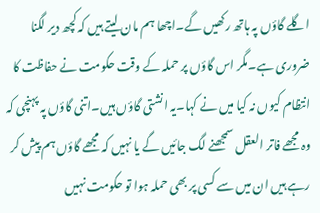اگلے گاؤں پہ ہاتھ رکھیں گے۔اچھا ہم مان لیتے ہیں کہ کچھ دیر لگنا ضروری ہے۔مگر اس گاؤں پر حملہ کے وقت حکومت نے حفاظت کا انتظام کیوں نہ کیا میں نے کہا۔یہ انشتی گاؤں ہیں۔اتنی گاؤں پہ پہنچی کہ وہ مجھے فاتر العقل سمجھنے لگ جائیں گے یا نہیں کہ مجھے گاؤں ہم پیش کر رہے ہیں ان میں سے کسی پر بھی حملہ ہوا تو حکومت نہیں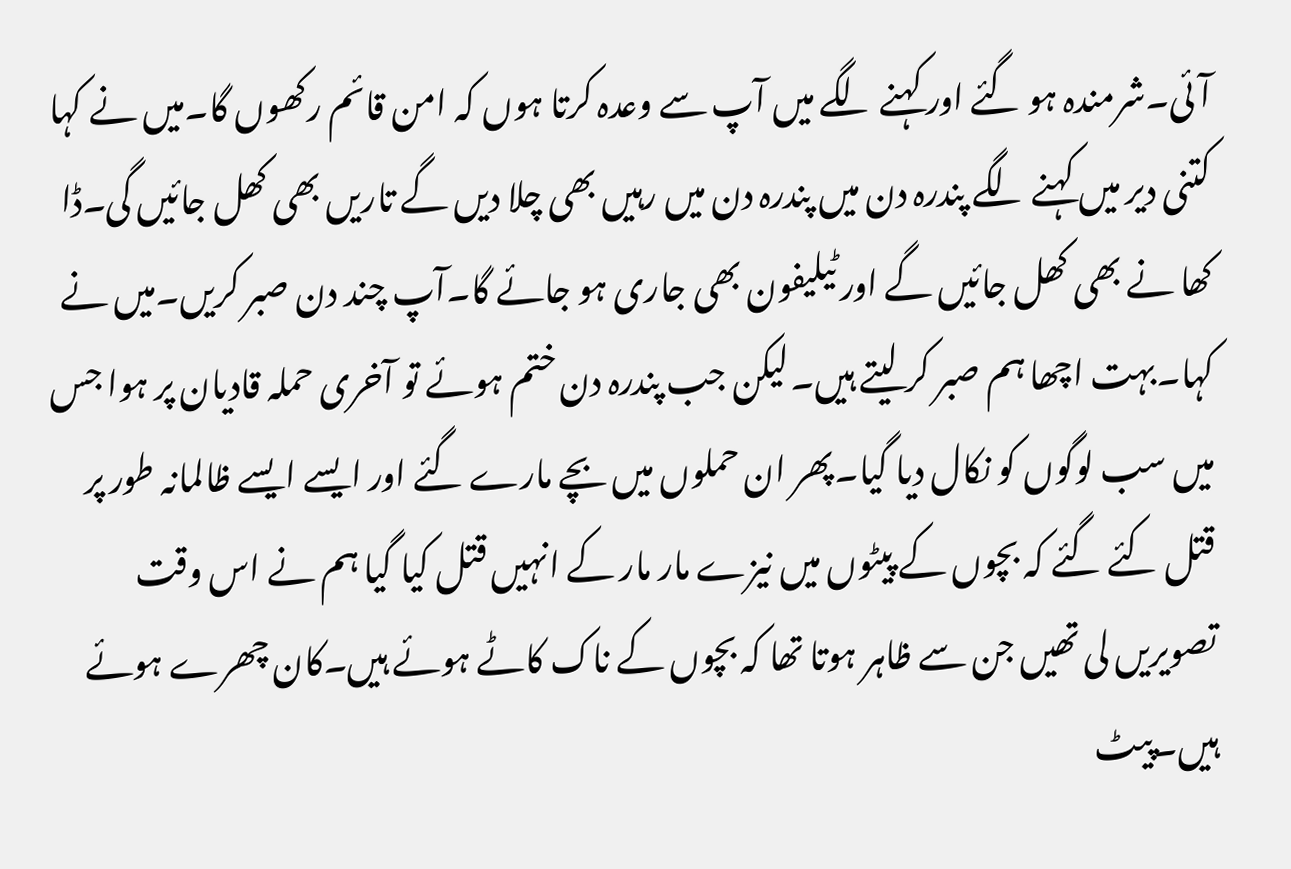آئی۔شرمندہ ہو گئے اور کہنے لگے میں آپ سے وعدہ کرتا ہوں کہ امن قائم رکھوں گا۔میں نے کہا کتنی دیر میں کہنے لگے پندرہ دن میں پندرہ دن میں رہیں بھی چلا دیں گے تاریں بھی کھل جائیں گی۔ڈا کھا نے بھی کھل جائیں گے اور ٹیلیفون بھی جاری ہو جائے گا۔آپ چند دن صبر کریں۔میں نے کہا۔بہت اچھا ہم صبر کر لیتے ہیں۔لیکن جب پندرہ دن ختم ہوئے تو آخری حملہ قادیان پر ہوا جس میں سب لوگوں کو نکال دیا گیا۔پھر ان حملوں میں بچے مارے گئے اور ایسے ایسے ظالمانہ طور پر قتل کئے گئے کہ بچوں کے پیٹوں میں نیزے مار مار کے انہیں قتل کیا گیا ہم نے اس وقت تصویریں لی تھیں جن سے ظاہر ہوتا تھا کہ بچوں کے ناک کاٹے ہوئے ہیں۔کان چھرے ہوئے ہیں۔پیٹ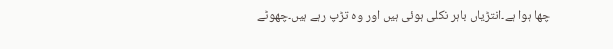چھا ہوا ہے۔انتڑیاں باہر نکلی ہوئی ہیں اور وہ تڑپ رہے ہیں۔چھوٹے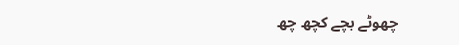چھوٹے بچے کچھ چھ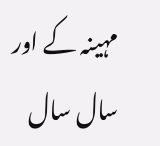مہینہ کے اور سال سال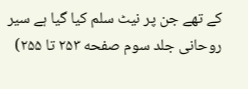کے تھے جن پر نیٹ سلم کیا گیا ہے سیر روحانی جلد سوم صفحه ۲۵۳ تا ۲۵۵)